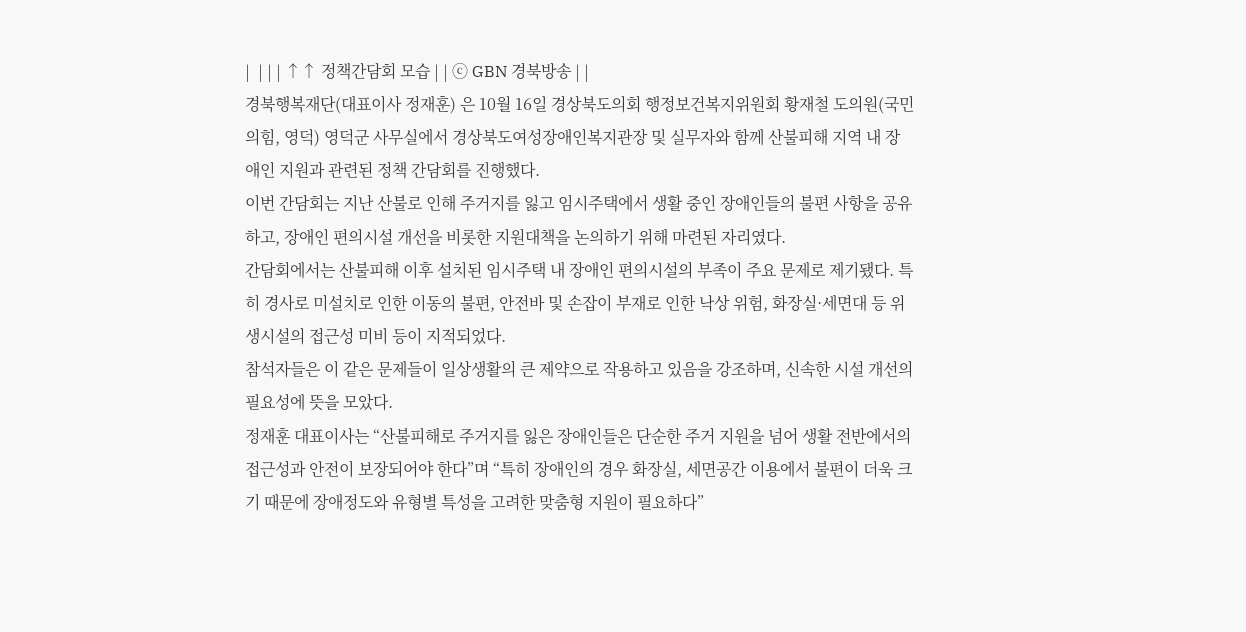|  | | | ↑↑ 정책간담회 모습 | | ⓒ GBN 경북방송 | |
경북행복재단(대표이사 정재훈) 은 10월 16일 경상북도의회 행정보건복지위원회 황재철 도의원(국민의힘, 영덕) 영덕군 사무실에서 경상북도여성장애인복지관장 및 실무자와 함께 산불피해 지역 내 장애인 지원과 관련된 정책 간담회를 진행했다.
이번 간담회는 지난 산불로 인해 주거지를 잃고 임시주택에서 생활 중인 장애인들의 불편 사항을 공유하고, 장애인 편의시설 개선을 비롯한 지원대책을 논의하기 위해 마련된 자리였다.
간담회에서는 산불피해 이후 설치된 임시주택 내 장애인 편의시설의 부족이 주요 문제로 제기됐다. 특히 경사로 미설치로 인한 이동의 불편, 안전바 및 손잡이 부재로 인한 낙상 위험, 화장실·세면대 등 위생시설의 접근성 미비 등이 지적되었다.
참석자들은 이 같은 문제들이 일상생활의 큰 제약으로 작용하고 있음을 강조하며, 신속한 시설 개선의 필요성에 뜻을 모았다.
정재훈 대표이사는 “산불피해로 주거지를 잃은 장애인들은 단순한 주거 지원을 넘어 생활 전반에서의 접근성과 안전이 보장되어야 한다”며 “특히 장애인의 경우 화장실, 세면공간 이용에서 불편이 더욱 크기 때문에 장애정도와 유형별 특성을 고려한 맞춤형 지원이 필요하다”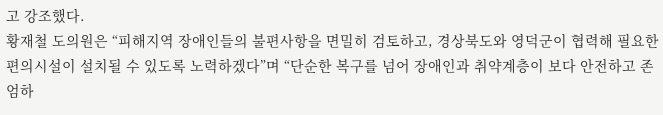고 강조했다.
황재철 도의원은 “피해지역 장애인들의 불편사항을 면밀히 검토하고, 경상북도와 영덕군이 협력해 필요한 편의시설이 설치될 수 있도록 노력하겠다”며 “단순한 복구를 넘어 장애인과 취약계층이 보다 안전하고 존엄하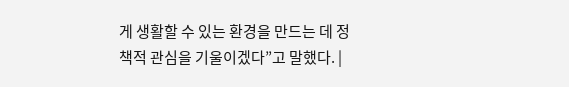게 생활할 수 있는 환경을 만드는 데 정책적 관심을 기울이겠다”고 말했다. |